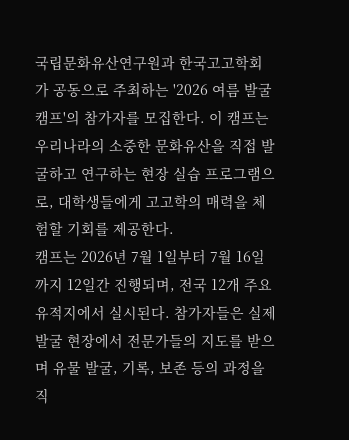국립문화유산연구원과 한국고고학회가 공동으로 주최하는 '2026 여름 발굴캠프'의 참가자를 모집한다. 이 캠프는 우리나라의 소중한 문화유산을 직접 발굴하고 연구하는 현장 실습 프로그램으로, 대학생들에게 고고학의 매력을 체험할 기회를 제공한다.
캠프는 2026년 7월 1일부터 7월 16일까지 12일간 진행되며, 전국 12개 주요 유적지에서 실시된다. 참가자들은 실제 발굴 현장에서 전문가들의 지도를 받으며 유물 발굴, 기록, 보존 등의 과정을 직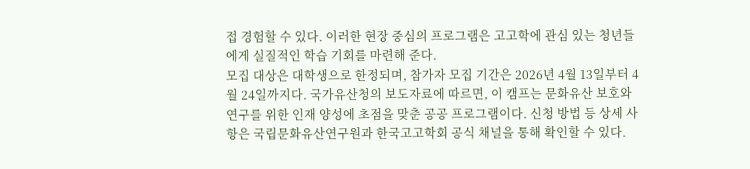접 경험할 수 있다. 이러한 현장 중심의 프로그램은 고고학에 관심 있는 청년들에게 실질적인 학습 기회를 마련해 준다.
모집 대상은 대학생으로 한정되며, 참가자 모집 기간은 2026년 4월 13일부터 4월 24일까지다. 국가유산청의 보도자료에 따르면, 이 캠프는 문화유산 보호와 연구를 위한 인재 양성에 초점을 맞춘 공공 프로그램이다. 신청 방법 등 상세 사항은 국립문화유산연구원과 한국고고학회 공식 채널을 통해 확인할 수 있다.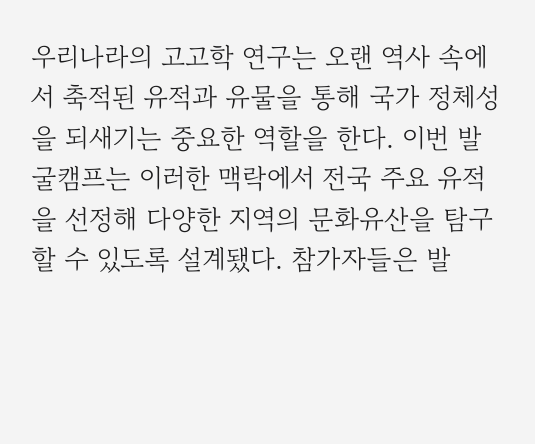우리나라의 고고학 연구는 오랜 역사 속에서 축적된 유적과 유물을 통해 국가 정체성을 되새기는 중요한 역할을 한다. 이번 발굴캠프는 이러한 맥락에서 전국 주요 유적을 선정해 다양한 지역의 문화유산을 탐구할 수 있도록 설계됐다. 참가자들은 발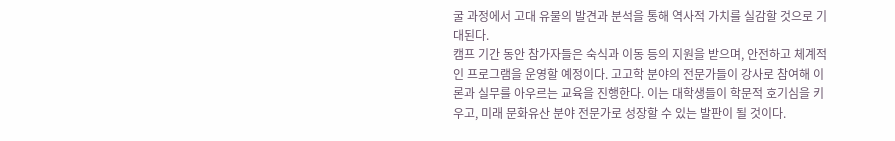굴 과정에서 고대 유물의 발견과 분석을 통해 역사적 가치를 실감할 것으로 기대된다.
캠프 기간 동안 참가자들은 숙식과 이동 등의 지원을 받으며, 안전하고 체계적인 프로그램을 운영할 예정이다. 고고학 분야의 전문가들이 강사로 참여해 이론과 실무를 아우르는 교육을 진행한다. 이는 대학생들이 학문적 호기심을 키우고, 미래 문화유산 분야 전문가로 성장할 수 있는 발판이 될 것이다.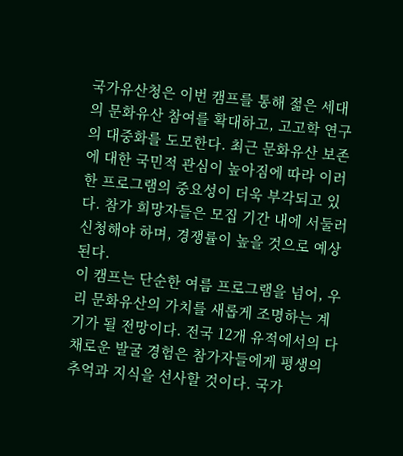국가유산청은 이번 캠프를 통해 젊은 세대의 문화유산 참여를 확대하고, 고고학 연구의 대중화를 도모한다. 최근 문화유산 보존에 대한 국민적 관심이 높아짐에 따라 이러한 프로그램의 중요성이 더욱 부각되고 있다. 참가 희망자들은 모집 기간 내에 서둘러 신청해야 하며, 경쟁률이 높을 것으로 예상된다.
이 캠프는 단순한 여름 프로그램을 넘어, 우리 문화유산의 가치를 새롭게 조명하는 계기가 될 전망이다. 전국 12개 유적에서의 다채로운 발굴 경험은 참가자들에게 평생의 추억과 지식을 선사할 것이다. 국가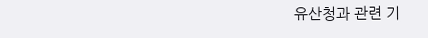유산청과 관련 기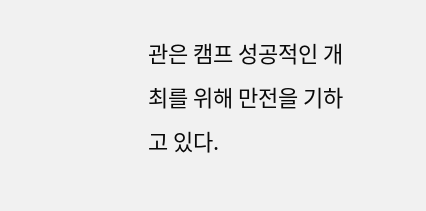관은 캠프 성공적인 개최를 위해 만전을 기하고 있다.